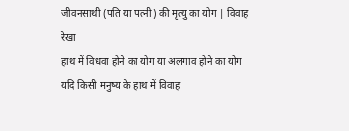जीवनसाथी (पति या पत्नी) की मृत्यु का योग | विवाह रेखा
हाथ में विधवा होने का योग या अलगाव होने का योग
यदि किसी मनुष्य के हाथ में विवाह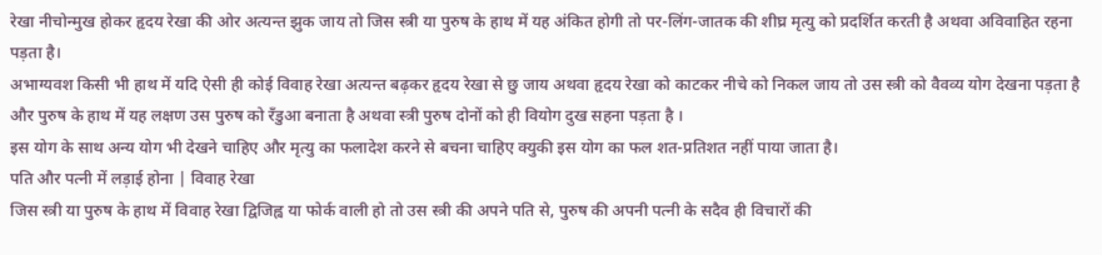रेखा नीचोन्मुख होकर हृदय रेखा की ओर अत्यन्त झुक जाय तो जिस स्त्री या पुरुष के हाथ में यह अंकित होगी तो पर-लिंग-जातक की शीघ्र मृत्यु को प्रदर्शित करती है अथवा अविवाहित रहना पड़ता है।
अभाग्यवश किसी भी हाथ में यदि ऐसी ही कोई विवाह रेखा अत्यन्त बढ़कर हृदय रेखा से छु जाय अथवा हृदय रेखा को काटकर नीचे को निकल जाय तो उस स्त्री को वैवव्य योग देखना पड़ता है और पुरुष के हाथ में यह लक्षण उस पुरुष को रँडुआ बनाता है अथवा स्त्री पुरुष दोनों को ही वियोग दुख सहना पड़ता है ।
इस योग के साथ अन्य योग भी देखने चाहिए और मृत्यु का फलादेश करने से बचना चाहिए क्युकी इस योग का फल शत-प्रतिशत नहीं पाया जाता है।
पति और पत्नी में लड़ाई होना | विवाह रेखा
जिस स्त्री या पुरुष के हाथ में विवाह रेखा द्विजिह्व या फोर्क वाली हो तो उस स्त्री की अपने पति से, पुरुष की अपनी पत्नी के सदैव ही विचारों की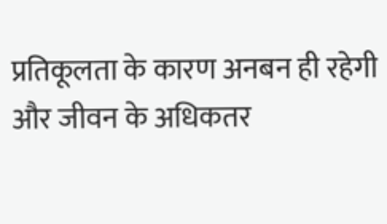प्रतिकूलता के कारण अनबन ही रहेगी और जीवन के अधिकतर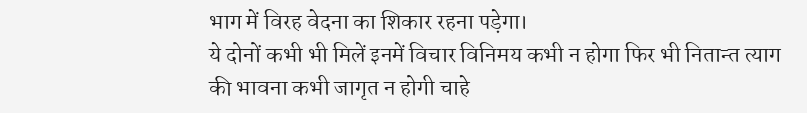भाग में विरह वेदना का शिकार रहना पड़ेगा।
ये दोनों कभी भी मिलें इनमें विचार विनिमय कभी न होगा फिर भी नितान्त त्याग की भावना कभी जागृत न होगी चाहे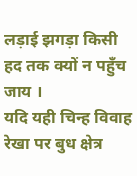लड़ाई झगड़ा किसी हद तक क्यों न पहुँच जाय ।
यदि यही चिन्ह विवाह रेखा पर बुध क्षेत्र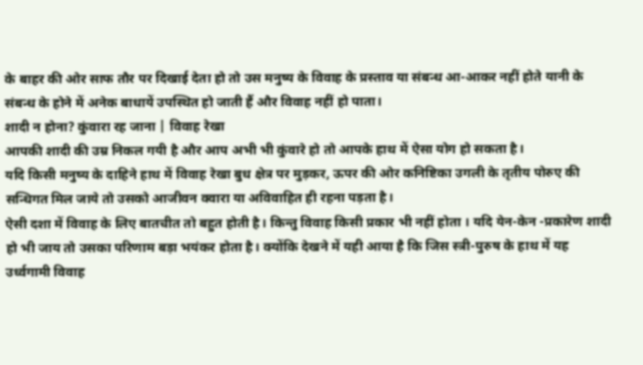के बाहर की ओर साफ तौर पर दिखाई देता हो तो उस मनुष्य के विवाह के प्रस्ताव या संबन्ध आ-आकर नहीं होते यानी के संबन्ध के होने में अनेक बाधायें उपस्थित हो जाती हैं और विवाह नहीं हो पाता।
शादी न होना? कुंवारा रह जाना | विवाह रेखा
आपकी शादी की उम्र निकल गयी है और आप अभी भी कुंवारे हो तो आपके हाथ में ऐसा योग हो सकता है।
यदि किसी मनुष्य के दाहिने हाथ में विवाह रेखा बुध क्षेत्र पर मुड़कर, ऊपर की ओर कनिष्टिका उगली के तृतीय पोरुए की सन्धिगत मिल जाये तो उसको आजीवन क्वारा या अविवाहित ही रहना पड़ता है।
ऐसी दशा में विवाह के लिए बातचीत तो बहुत होती है। किन्तु विवाह किसी प्रकार भी नहीं होता । यदि येन-केन -प्रकारेण शादी हो भी जाय तो उसका परिणाम बड़ा भयंकर होता है। क्योंकि देखने में यही आया है कि जिस स्त्री-पुरुष के हाथ में यह उर्ध्वगामी विवाह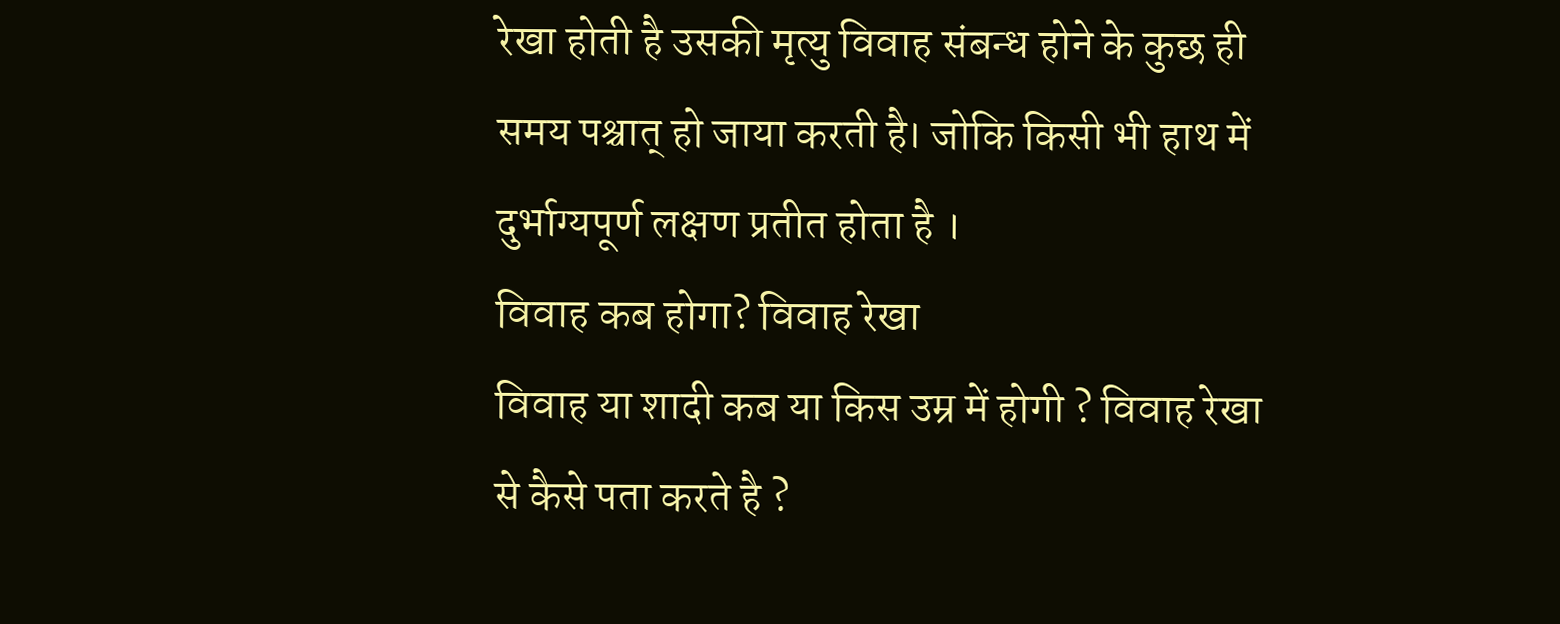रेखा होती है उसकी मृत्यु विवाह संबन्ध होने के कुछ ही समय पश्चात् हो जाया करती है। जोकि किसी भी हाथ में दुर्भाग्यपूर्ण लक्षण प्रतीत होता है ।
विवाह कब होगा? विवाह रेखा
विवाह या शादी कब या किस उम्र में होगी ? विवाह रेखा से कैसे पता करते है ?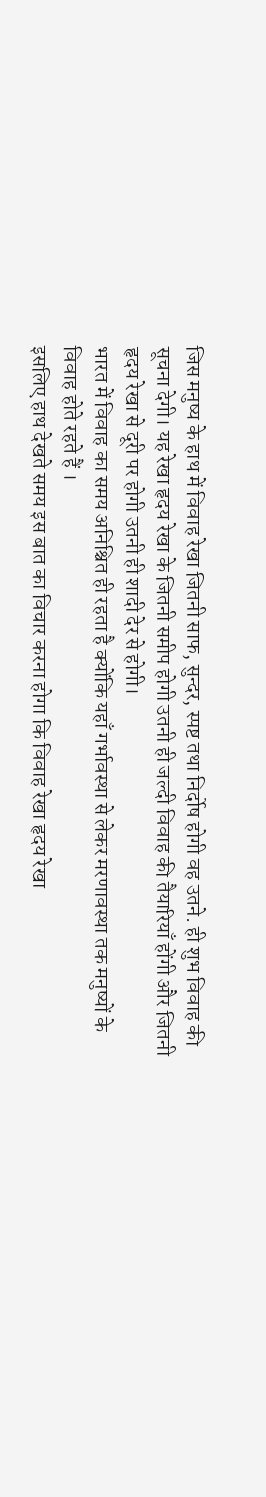जिस मनुष्य के हाथ में विवाह रेखा जितनी साफ, सुन्दर, स्पष्ट तथा निर्दोष होगी वह उतने. ही शुभ विवाह की सूचना देगी। यह रेखा हृदय रेखा के जितनी समीप होगी उतनी ही जल्दी विवाह की तैयारियाँ होंगी और जितनी हृदय रेखा से दूरी पर होगी उतनी ही शादी देर से होगी।
भारत में विवाह का समय अनिश्चित ही रहता है क्योंकि यहाँ गर्भावस्था से लेकर मरणावस्था तक मनुष्यों के विवाह होते रहते हैं ।
इसलिए हाथ देखते समय इस बात का विचार करना होगा कि विवाह रेखा हृदय रेखा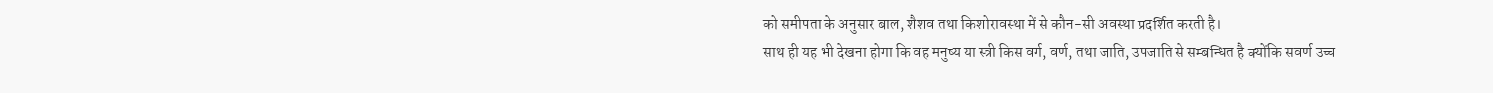को समीपता के अनुसार बाल, शैशव तथा किशोरावस्था में से कौन-सी अवस्था प्रदर्शित करती है।
साथ ही यह भी देखना होगा कि वह मनुष्य या स्त्री किस वर्ग, वर्ण, तथा जाति, उपजाति से सम्बन्धित है क्योंकि सवर्ण उच्च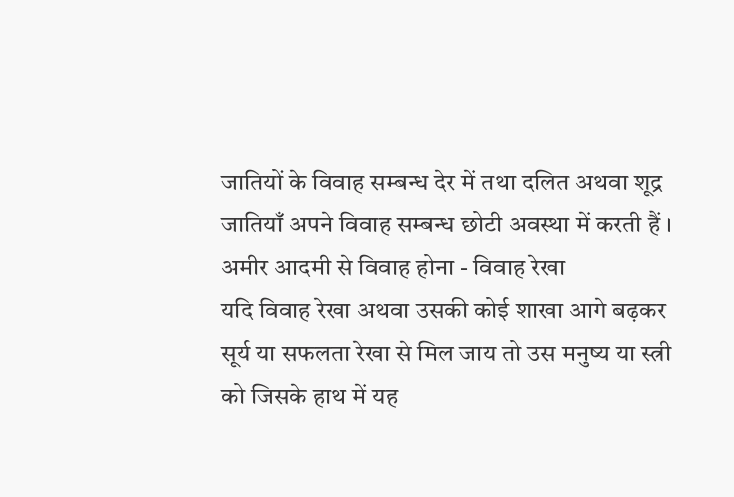जातियों के विवाह सम्बन्ध देर में तथा दलित अथवा शूद्र जातियाँ अपने विवाह सम्बन्ध छोटी अवस्था में करती हैं ।
अमीर आदमी से विवाह होना - विवाह रेखा
यदि विवाह रेखा अथवा उसकी कोई शाखा आगे बढ़कर सूर्य या सफलता रेखा से मिल जाय तो उस मनुष्य या स्त्री को जिसके हाथ में यह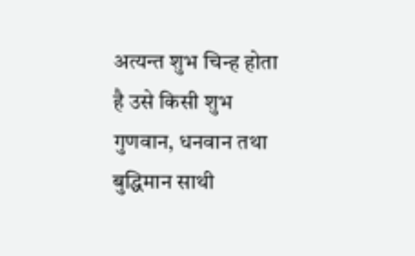अत्यन्त शुभ चिन्ह होता है उसे किसी शुभ गुणवान, धनवान तथा बुद्धिमान साथी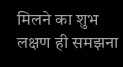मिलने का शुभ लक्षण ही समझना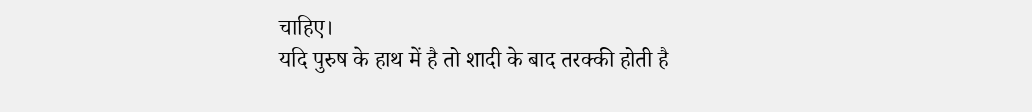चाहिए।
यदि पुरुष के हाथ में है तो शादी के बाद तरक्की होती है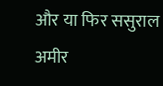और या फिर ससुराल अमीर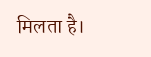मिलता है।